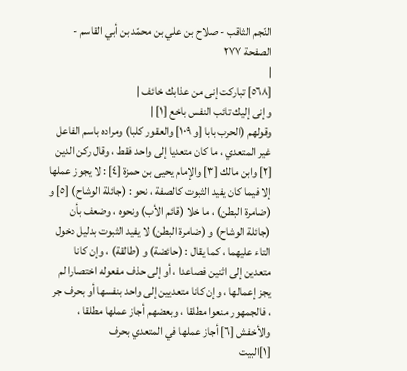النّجم الثاقب - صلاح بن علي بن محمّد بن أبي القاسم - الصفحة ٢٧٧
|
[٥٦٨] تباركت إنى من عذابك خائف |
وإنى إليك تائب النفس باخع [١] |
وقولهم (الحرب بابا [و ١٠٩] والعقور كلبا) ومراده باسم الفاعل غير المتعدي ، ما كان متعديا إلى واحد فقط ، وقال ركن الدين [٢] وابن مالك [٣] والإمام يحيى بن حمزة [٤] : لا يجوز عملها إلا فيما كان يفيد الثبوت كالصفة ، نحو : (جائلة الوشاح) [٥] و (ضامرة البطن) ، ما خلا (قائم الأب) ونحوه ، وضعف بأن (جائلة الوشاح) و (ضامرة البطن) لا يفيد الثبوت بدليل دخول التاء عليهما ، كما يقال : (حائضة) و (طالقة) ، وإن كانا متعدين إلى اثنين فصاعدا ، أو إلى حذف مفعوله اختصارا لم يجز إعمالها ، وإن كانا متعديين إلى واحد بنفسها أو بحرف جر ، فالجمهور منعوا مطلقا ، وبعضهم أجاز عملها مطلقا ، والأخفش [٦] أجاز عملها في المتعدي بحرف
[١]البيت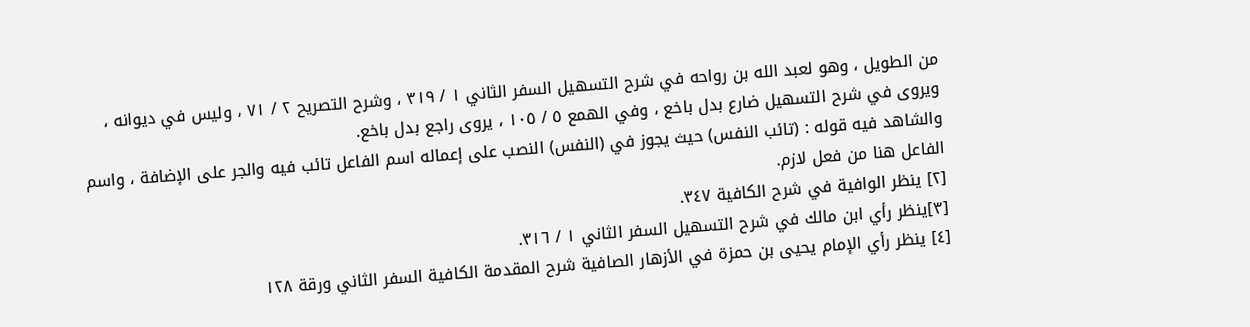من الطويل ، وهو لعبد الله بن رواحه في شرح التسهيل السفر الثاني ١ / ٣١٩ ، وشرح التصريح ٢ / ٧١ ، وليس في ديوانه ، ويروى في شرح التسهيل ضارع بدل باخع ، وفي الهمع ٥ / ١٠٥ ، يروى راجع بدل باخع.
والشاهد فيه قوله : (تائب النفس) حيث يجوز في (النفس) النصب على إعماله اسم الفاعل تائب فيه والجر على الإضافة ، واسم الفاعل هنا من فعل لازم.
[٢] ينظر الوافية في شرح الكافية ٣٤٧.
[٣]ينظر رأي ابن مالك في شرح التسهيل السفر الثاني ١ / ٣١٦.
[٤] ينظر رأي الإمام يحيى بن حمزة في الأزهار الصافية شرح المقدمة الكافية السفر الثاني ورقة ١٢٨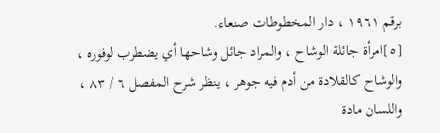برقم ١٩٦١ ، دار المخطوطات صنعاء.
[٥]امرأة جائلة الوشاح ، والمراد جائل وشاحها أي يضطرب لوفوره ، والوشاح كالقلادة من أدم فيه جوهر ، ينظر شرح المفصل ٦ / ٨٣ ، واللسان مادة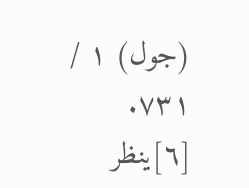(جول) ١ / ٧٣١.
[٦]ينظر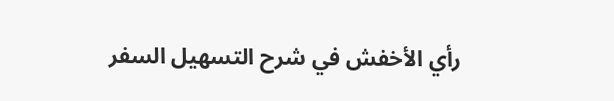رأي الأخفش في شرح التسهيل السفر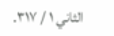الثاني ١ / ٣١٧.